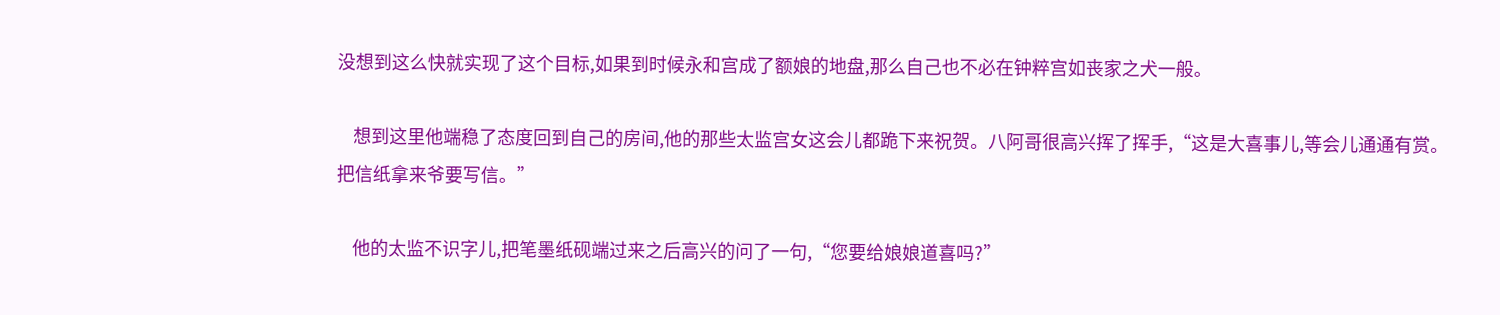没想到这么快就实现了这个目标,如果到时候永和宫成了额娘的地盘,那么自己也不必在钟粹宫如丧家之犬一般。

    想到这里他端稳了态度回到自己的房间,他的那些太监宫女这会儿都跪下来祝贺。八阿哥很高兴挥了挥手,“这是大喜事儿,等会儿通通有赏。把信纸拿来爷要写信。”

    他的太监不识字儿,把笔墨纸砚端过来之后高兴的问了一句,“您要给娘娘道喜吗?”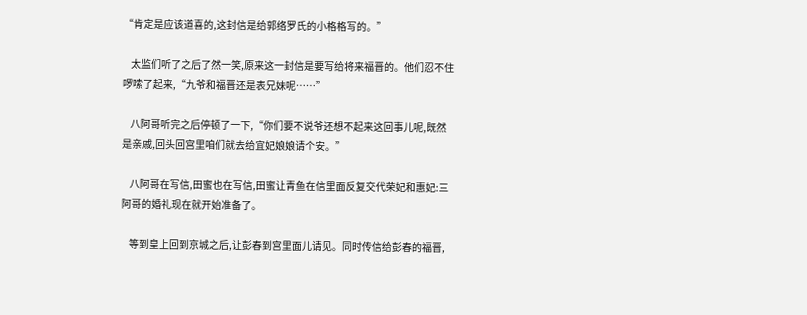“肯定是应该道喜的,这封信是给郭络罗氏的小格格写的。”

    太监们听了之后了然一笑,原来这一封信是要写给将来福晋的。他们忍不住啰嗦了起来,“九爷和福晋还是表兄妹呢……”

    八阿哥听完之后停顿了一下,“你们要不说爷还想不起来这回事儿呢,既然是亲戚,回头回宫里咱们就去给宜妃娘娘请个安。”

    八阿哥在写信,田蜜也在写信,田蜜让青鱼在信里面反复交代荣妃和惠妃:三阿哥的婚礼现在就开始准备了。

    等到皇上回到京城之后,让彭春到宫里面儿请见。同时传信给彭春的福晋,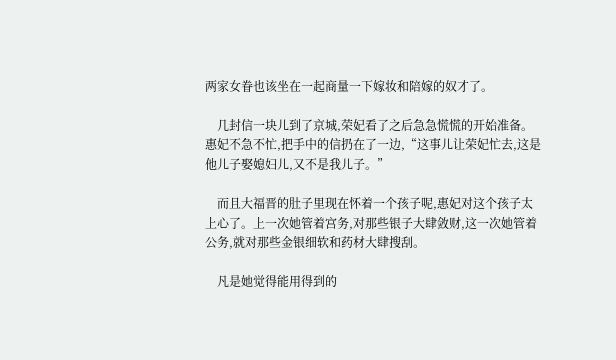两家女眷也该坐在一起商量一下嫁妆和陪嫁的奴才了。

    几封信一块儿到了京城,荣妃看了之后急急慌慌的开始准备。惠妃不急不忙,把手中的信扔在了一边,“这事儿让荣妃忙去,这是他儿子娶媳妇儿,又不是我儿子。”

    而且大福晋的肚子里现在怀着一个孩子呢,惠妃对这个孩子太上心了。上一次她管着宫务,对那些银子大肆敛财,这一次她管着公务,就对那些金银细软和药材大肆搜刮。

    凡是她觉得能用得到的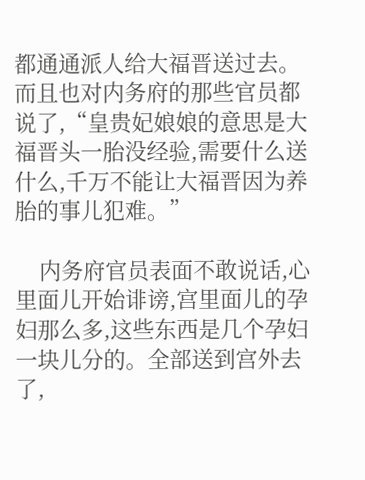都通通派人给大福晋送过去。而且也对内务府的那些官员都说了,“皇贵妃娘娘的意思是大福晋头一胎没经验,需要什么送什么,千万不能让大福晋因为养胎的事儿犯难。”

    内务府官员表面不敢说话,心里面儿开始诽谤,宫里面儿的孕妇那么多,这些东西是几个孕妇一块儿分的。全部送到宫外去了,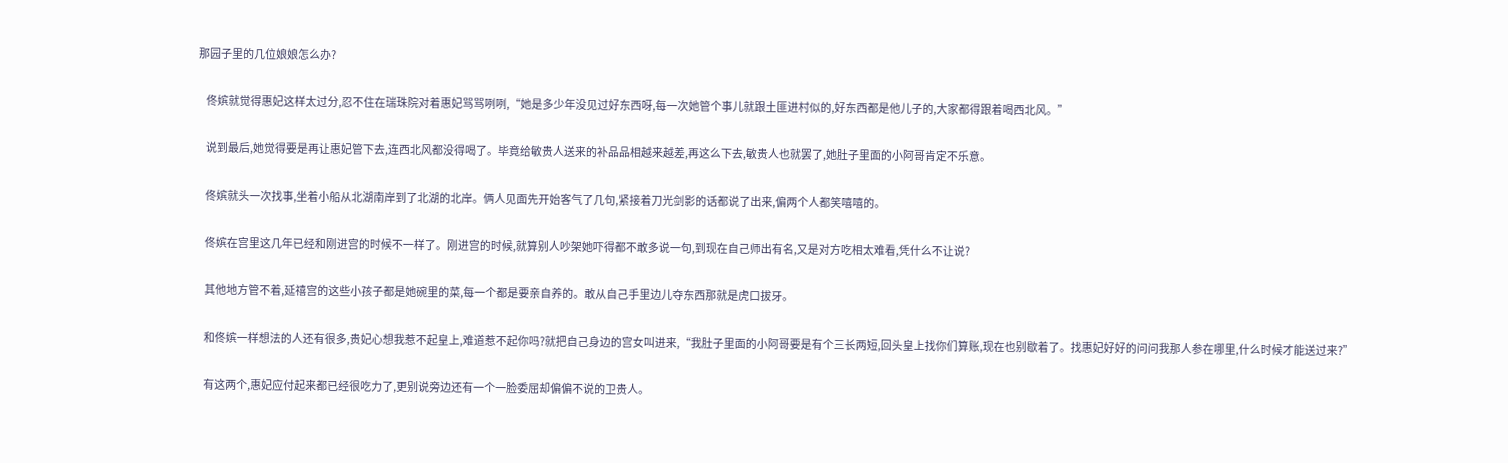那园子里的几位娘娘怎么办?

    佟嫔就觉得惠妃这样太过分,忍不住在瑞珠院对着惠妃骂骂咧咧,“她是多少年没见过好东西呀,每一次她管个事儿就跟土匪进村似的,好东西都是他儿子的,大家都得跟着喝西北风。”

    说到最后,她觉得要是再让惠妃管下去,连西北风都没得喝了。毕竟给敏贵人送来的补品品相越来越差,再这么下去,敏贵人也就罢了,她肚子里面的小阿哥肯定不乐意。

    佟嫔就头一次找事,坐着小船从北湖南岸到了北湖的北岸。俩人见面先开始客气了几句,紧接着刀光剑影的话都说了出来,偏两个人都笑嘻嘻的。

    佟嫔在宫里这几年已经和刚进宫的时候不一样了。刚进宫的时候,就算别人吵架她吓得都不敢多说一句,到现在自己师出有名,又是对方吃相太难看,凭什么不让说?

    其他地方管不着,延禧宫的这些小孩子都是她碗里的菜,每一个都是要亲自养的。敢从自己手里边儿夺东西那就是虎口拔牙。

    和佟嫔一样想法的人还有很多,贵妃心想我惹不起皇上,难道惹不起你吗?就把自己身边的宫女叫进来,“我肚子里面的小阿哥要是有个三长两短,回头皇上找你们算账,现在也别歇着了。找惠妃好好的问问我那人参在哪里,什么时候才能送过来?”

    有这两个,惠妃应付起来都已经很吃力了,更别说旁边还有一个一脸委屈却偏偏不说的卫贵人。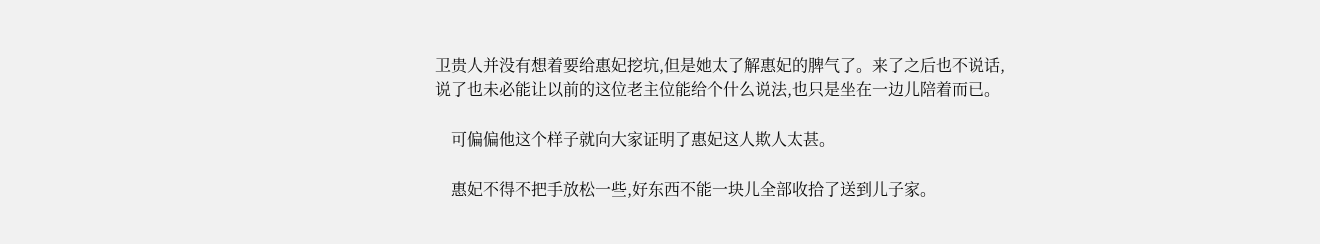卫贵人并没有想着要给惠妃挖坑,但是她太了解惠妃的脾气了。来了之后也不说话,说了也未必能让以前的这位老主位能给个什么说法,也只是坐在一边儿陪着而已。

    可偏偏他这个样子就向大家证明了惠妃这人欺人太甚。

    惠妃不得不把手放松一些,好东西不能一块儿全部收拾了送到儿子家。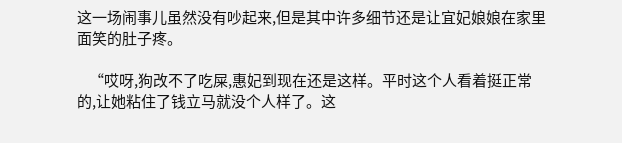这一场闹事儿虽然没有吵起来,但是其中许多细节还是让宜妃娘娘在家里面笑的肚子疼。

    “哎呀,狗改不了吃屎,惠妃到现在还是这样。平时这个人看着挺正常的,让她粘住了钱立马就没个人样了。这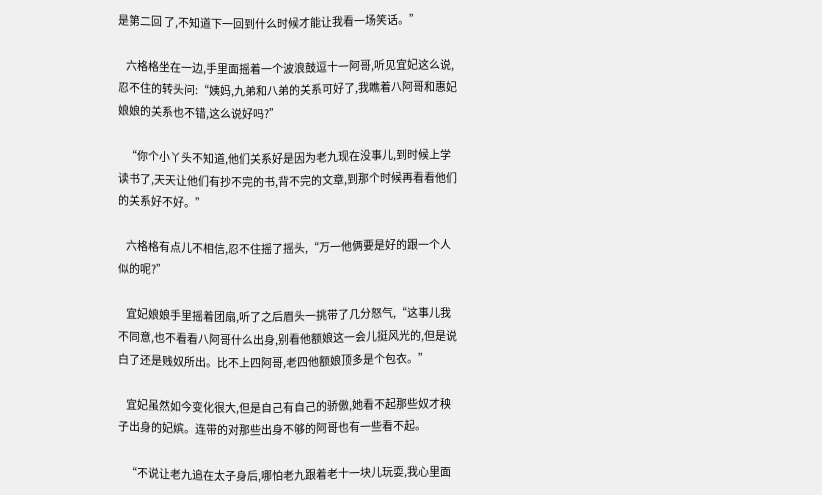是第二回 了,不知道下一回到什么时候才能让我看一场笑话。”

    六格格坐在一边,手里面摇着一个波浪鼓逗十一阿哥,听见宜妃这么说,忍不住的转头问:“姨妈,九弟和八弟的关系可好了,我瞧着八阿哥和惠妃娘娘的关系也不错,这么说好吗?”

    “你个小丫头不知道,他们关系好是因为老九现在没事儿,到时候上学读书了,天天让他们有抄不完的书,背不完的文章,到那个时候再看看他们的关系好不好。”

    六格格有点儿不相信,忍不住摇了摇头,“万一他俩要是好的跟一个人似的呢?”

    宜妃娘娘手里摇着团扇,听了之后眉头一挑带了几分怒气,“这事儿我不同意,也不看看八阿哥什么出身,别看他额娘这一会儿挺风光的,但是说白了还是贱奴所出。比不上四阿哥,老四他额娘顶多是个包衣。”

    宜妃虽然如今变化很大,但是自己有自己的骄傲,她看不起那些奴才秧子出身的妃嫔。连带的对那些出身不够的阿哥也有一些看不起。

    “不说让老九追在太子身后,哪怕老九跟着老十一块儿玩耍,我心里面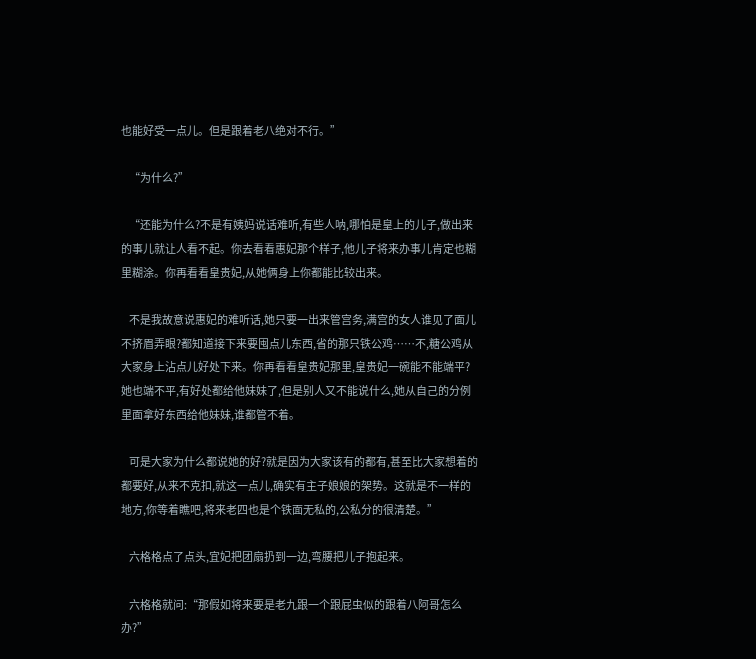也能好受一点儿。但是跟着老八绝对不行。”

    “为什么?”

    “还能为什么?不是有姨妈说话难听,有些人呐,哪怕是皇上的儿子,做出来的事儿就让人看不起。你去看看惠妃那个样子,他儿子将来办事儿肯定也糊里糊涂。你再看看皇贵妃,从她俩身上你都能比较出来。

    不是我故意说惠妃的难听话,她只要一出来管宫务,满宫的女人谁见了面儿不挤眉弄眼?都知道接下来要囤点儿东西,省的那只铁公鸡……不,糖公鸡从大家身上沾点儿好处下来。你再看看皇贵妃那里,皇贵妃一碗能不能端平?她也端不平,有好处都给他妹妹了,但是别人又不能说什么,她从自己的分例里面拿好东西给他妹妹,谁都管不着。

    可是大家为什么都说她的好?就是因为大家该有的都有,甚至比大家想着的都要好,从来不克扣,就这一点儿,确实有主子娘娘的架势。这就是不一样的地方,你等着瞧吧,将来老四也是个铁面无私的,公私分的很清楚。”

    六格格点了点头,宜妃把团扇扔到一边,弯腰把儿子抱起来。

    六格格就问:“那假如将来要是老九跟一个跟屁虫似的跟着八阿哥怎么办?”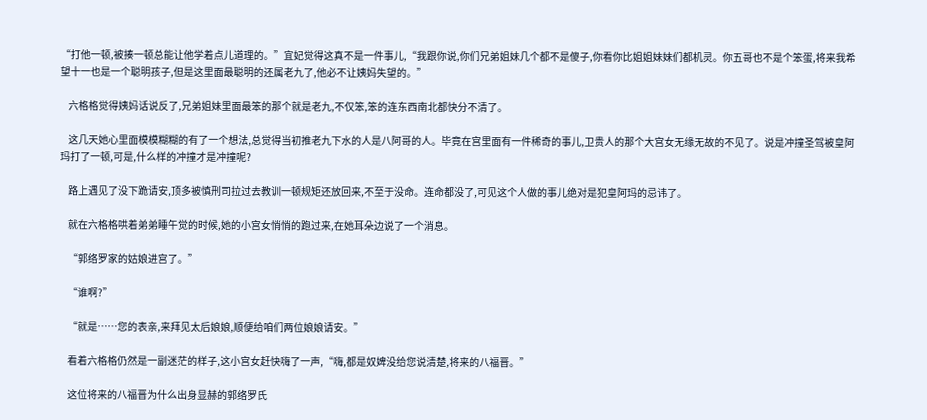“打他一顿,被揍一顿总能让他学着点儿道理的。”宜妃觉得这真不是一件事儿,“我跟你说,你们兄弟姐妹几个都不是傻子,你看你比姐姐妹妹们都机灵。你五哥也不是个笨蛋,将来我希望十一也是一个聪明孩子,但是这里面最聪明的还属老九了,他必不让姨妈失望的。”

    六格格觉得姨妈话说反了,兄弟姐妹里面最笨的那个就是老九,不仅笨,笨的连东西南北都快分不清了。

    这几天她心里面模模糊糊的有了一个想法,总觉得当初推老九下水的人是八阿哥的人。毕竟在宫里面有一件稀奇的事儿,卫贵人的那个大宫女无缘无故的不见了。说是冲撞圣驾被皇阿玛打了一顿,可是,什么样的冲撞才是冲撞呢?

    路上遇见了没下跪请安,顶多被慎刑司拉过去教训一顿规矩还放回来,不至于没命。连命都没了,可见这个人做的事儿绝对是犯皇阿玛的忌讳了。

    就在六格格哄着弟弟睡午觉的时候,她的小宫女悄悄的跑过来,在她耳朵边说了一个消息。

    “郭络罗家的姑娘进宫了。”

    “谁啊?”

    “就是……您的表亲,来拜见太后娘娘,顺便给咱们两位娘娘请安。”

    看着六格格仍然是一副迷茫的样子,这小宫女赶快嗨了一声,“嗨,都是奴婢没给您说清楚,将来的八福晋。”

    这位将来的八福晋为什么出身显赫的郭络罗氏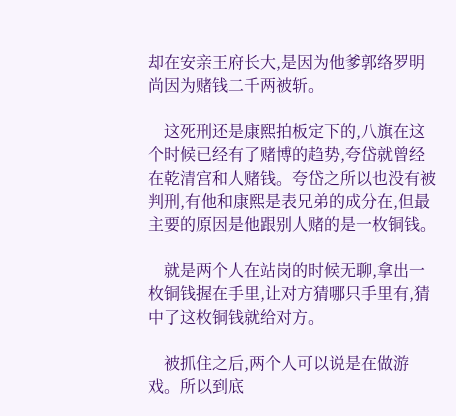却在安亲王府长大,是因为他爹郭络罗明尚因为赌钱二千两被斩。

    这死刑还是康熙拍板定下的,八旗在这个时候已经有了赌博的趋势,夸岱就曾经在乾清宫和人赌钱。夸岱之所以也没有被判刑,有他和康熙是表兄弟的成分在,但最主要的原因是他跟别人赌的是一枚铜钱。

    就是两个人在站岗的时候无聊,拿出一枚铜钱握在手里,让对方猜哪只手里有,猜中了这枚铜钱就给对方。

    被抓住之后,两个人可以说是在做游戏。所以到底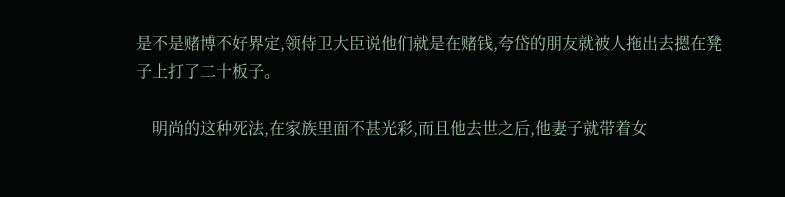是不是赌博不好界定,领侍卫大臣说他们就是在赌钱,夸岱的朋友就被人拖出去摁在凳子上打了二十板子。

    明尚的这种死法,在家族里面不甚光彩,而且他去世之后,他妻子就带着女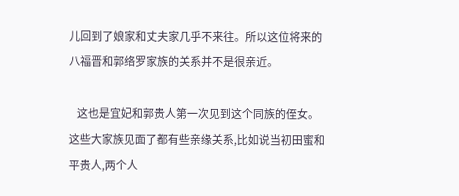儿回到了娘家和丈夫家几乎不来往。所以这位将来的八福晋和郭络罗家族的关系并不是很亲近。

    这也是宜妃和郭贵人第一次见到这个同族的侄女。这些大家族见面了都有些亲缘关系,比如说当初田蜜和平贵人,两个人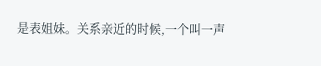是表姐妹。关系亲近的时候,一个叫一声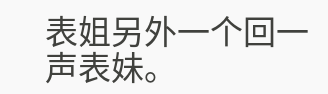表姐另外一个回一声表妹。